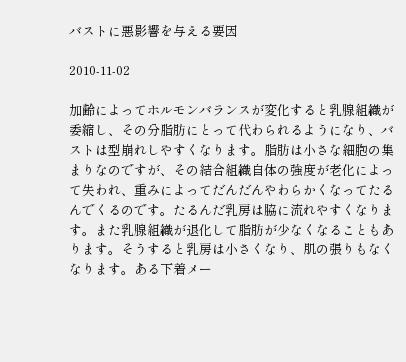バストに悪影響を与える要因

2010-11-02

加齢によってホルモンバランスが変化すると乳腺組織が委縮し、その分脂肪にとって代わられるようになり、バストは型崩れしやすくなります。脂肪は小さな細胞の集まりなのですが、その結合組織自体の強度が老化によって失われ、重みによってだんだんやわらかくなってたるんでくるのです。たるんだ乳房は脇に流れやすくなります。また乳腺組織が退化して脂肪が少なくなることもあります。そうすると乳房は小さくなり、肌の張りもなくなります。ある下着メー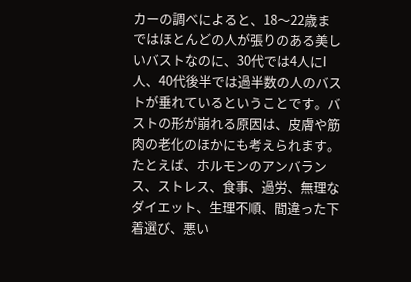カーの調べによると、18〜22歳まではほとんどの人が張りのある美しいバストなのに、30代では4人にI人、40代後半では過半数の人のバストが垂れているということです。バストの形が崩れる原因は、皮膚や筋肉の老化のほかにも考えられます。たとえば、ホルモンのアンバランス、ストレス、食事、過労、無理なダイエット、生理不順、間違った下着選び、悪い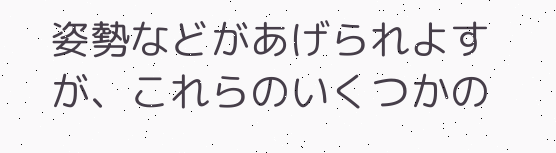姿勢などがあげられよすが、これらのいくつかの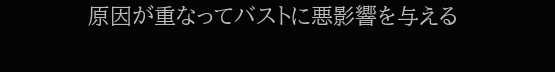原因が重なってバストに悪影響を与える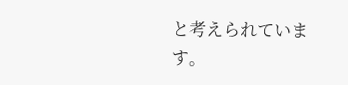と考えられています。